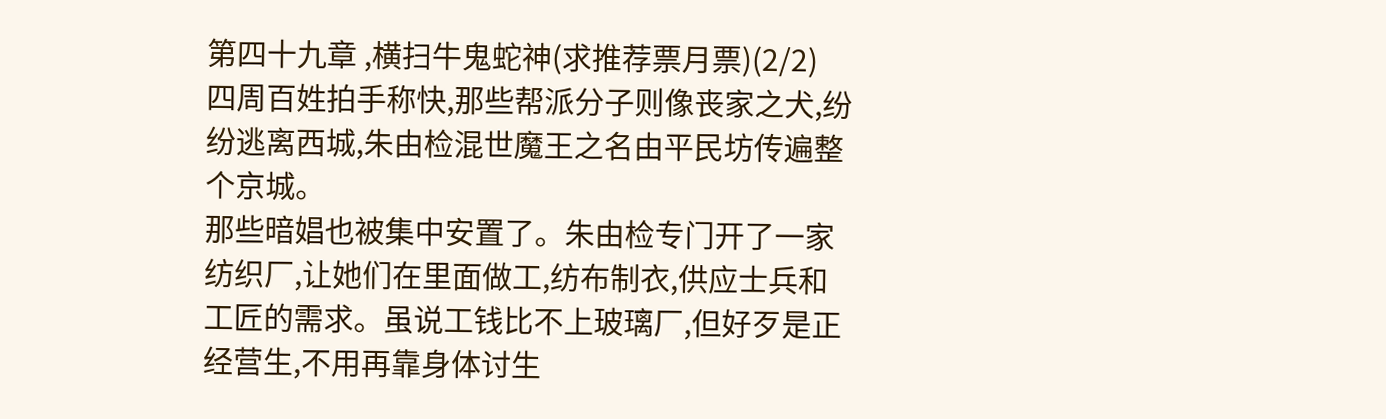第四十九章 ,横扫牛鬼蛇神(求推荐票月票)(2/2)
四周百姓拍手称快,那些帮派分子则像丧家之犬,纷纷逃离西城,朱由检混世魔王之名由平民坊传遍整个京城。
那些暗娼也被集中安置了。朱由检专门开了一家纺织厂,让她们在里面做工,纺布制衣,供应士兵和工匠的需求。虽说工钱比不上玻璃厂,但好歹是正经营生,不用再靠身体讨生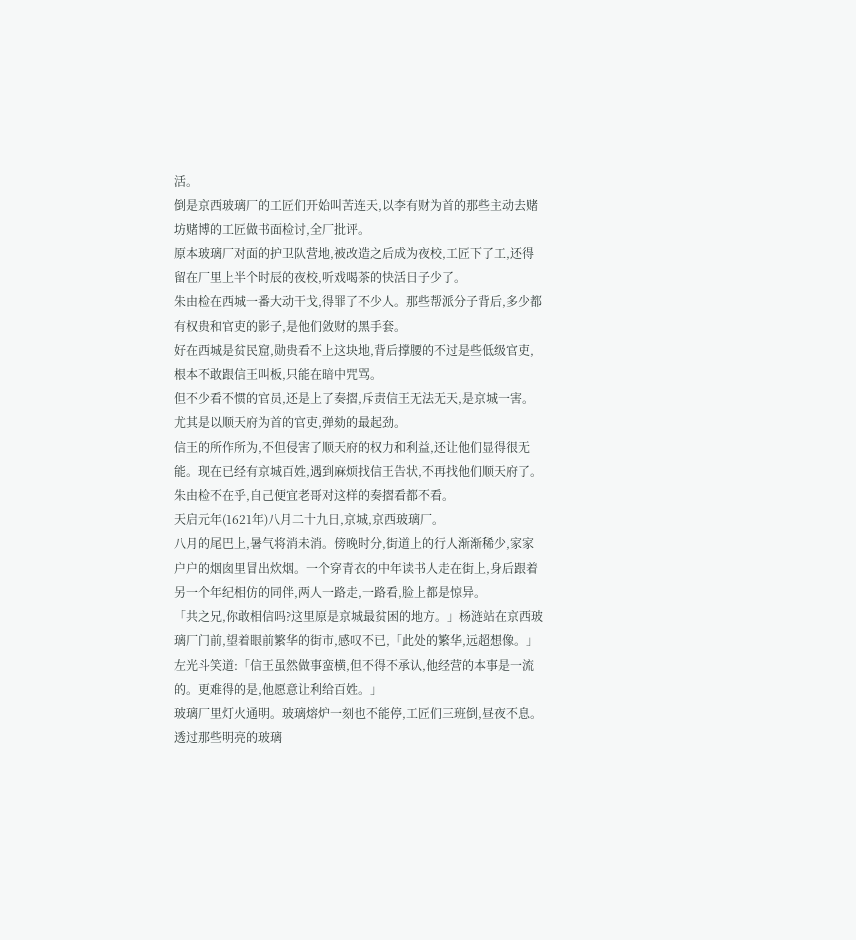活。
倒是京西玻璃厂的工匠们开始叫苦连天,以李有财为首的那些主动去赌坊赌博的工匠做书面检讨,全厂批评。
原本玻璃厂对面的护卫队营地,被改造之后成为夜校,工匠下了工,还得留在厂里上半个时辰的夜校,听戏喝茶的快活日子少了。
朱由检在西城一番大动干戈,得罪了不少人。那些帮派分子背后,多少都有权贵和官吏的影子,是他们敛财的黑手套。
好在西城是贫民窟,勋贵看不上这块地,背后撑腰的不过是些低级官吏,根本不敢跟信王叫板,只能在暗中咒骂。
但不少看不惯的官员,还是上了奏摺,斥责信王无法无天,是京城一害。尤其是以顺天府为首的官吏,弹劾的最起劲。
信王的所作所为,不但侵害了顺天府的权力和利益,还让他们显得很无能。现在已经有京城百姓,遇到麻烦找信王告状,不再找他们顺天府了。
朱由检不在乎,自己便宜老哥对这样的奏摺看都不看。
天启元年(1621年)八月二十九日,京城,京西玻璃厂。
八月的尾巴上,暑气将消未消。傍晚时分,街道上的行人渐渐稀少,家家户户的烟囱里冒出炊烟。一个穿青衣的中年读书人走在街上,身后跟着另一个年纪相仿的同伴,两人一路走,一路看,脸上都是惊异。
「共之兄,你敢相信吗?这里原是京城最贫困的地方。」杨涟站在京西玻璃厂门前,望着眼前繁华的街市,感叹不已,「此处的繁华,远超想像。」
左光斗笑道:「信王虽然做事蛮横,但不得不承认,他经营的本事是一流的。更难得的是,他愿意让利给百姓。」
玻璃厂里灯火通明。玻璃熔炉一刻也不能停,工匠们三班倒,昼夜不息。透过那些明亮的玻璃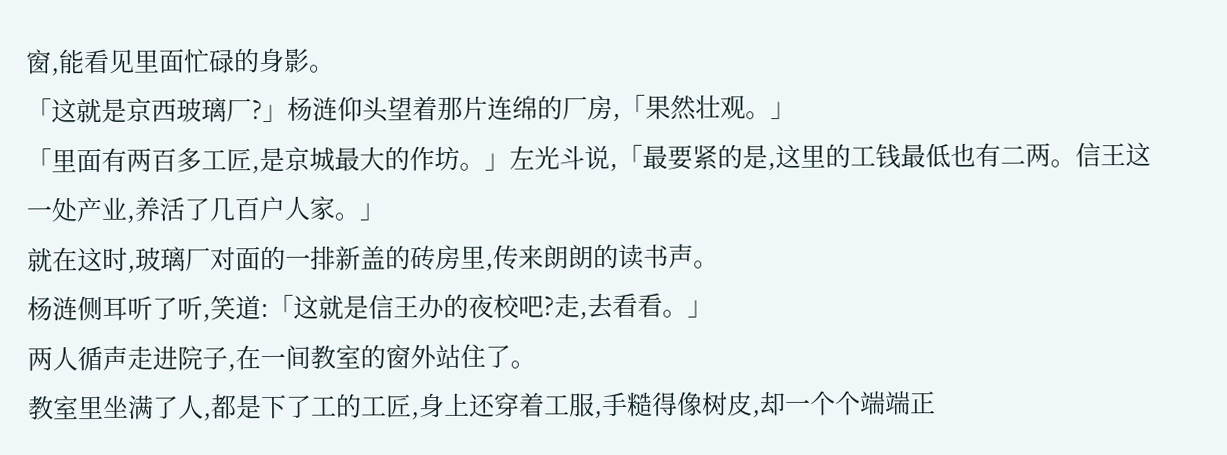窗,能看见里面忙碌的身影。
「这就是京西玻璃厂?」杨涟仰头望着那片连绵的厂房,「果然壮观。」
「里面有两百多工匠,是京城最大的作坊。」左光斗说,「最要紧的是,这里的工钱最低也有二两。信王这一处产业,养活了几百户人家。」
就在这时,玻璃厂对面的一排新盖的砖房里,传来朗朗的读书声。
杨涟侧耳听了听,笑道:「这就是信王办的夜校吧?走,去看看。」
两人循声走进院子,在一间教室的窗外站住了。
教室里坐满了人,都是下了工的工匠,身上还穿着工服,手糙得像树皮,却一个个端端正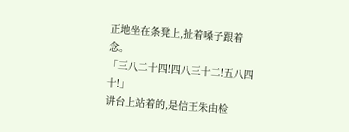正地坐在条凳上,扯着嗓子跟着念。
「三八二十四!四八三十二!五八四十!」
讲台上站着的,是信王朱由检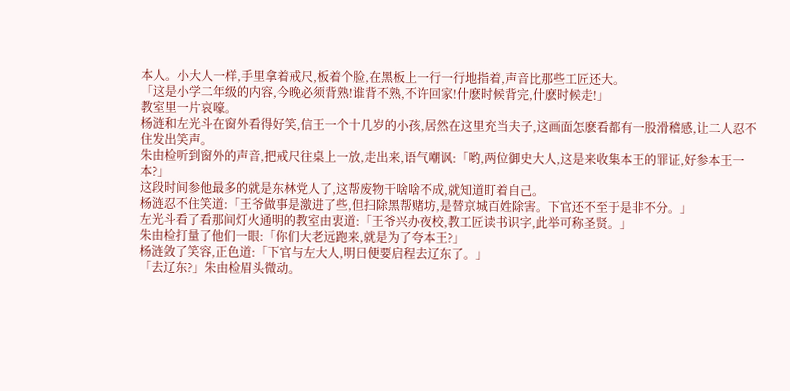本人。小大人一样,手里拿着戒尺,板着个脸,在黑板上一行一行地指着,声音比那些工匠还大。
「这是小学二年级的内容,今晚必须背熟!谁背不熟,不许回家!什麽时候背完,什麽时候走!」
教室里一片哀嚎。
杨涟和左光斗在窗外看得好笑,信王一个十几岁的小孩,居然在这里充当夫子,这画面怎麽看都有一股滑稽感,让二人忍不住发出笑声。
朱由检听到窗外的声音,把戒尺往桌上一放,走出来,语气嘲讽:「哟,两位御史大人,这是来收集本王的罪证,好参本王一本?」
这段时间参他最多的就是东林党人了,这帮废物干啥啥不成,就知道盯着自己。
杨涟忍不住笑道:「王爷做事是激进了些,但扫除黑帮赌坊,是替京城百姓除害。下官还不至于是非不分。」
左光斗看了看那间灯火通明的教室由衷道:「王爷兴办夜校,教工匠读书识字,此举可称圣贤。」
朱由检打量了他们一眼:「你们大老远跑来,就是为了夸本王?」
杨涟敛了笑容,正色道:「下官与左大人,明日便要启程去辽东了。」
「去辽东?」朱由检眉头微动。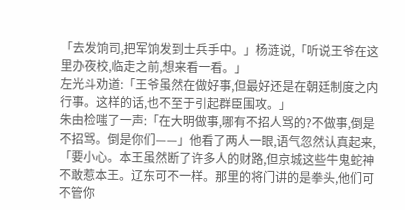「去发饷司,把军饷发到士兵手中。」杨涟说,「听说王爷在这里办夜校,临走之前,想来看一看。」
左光斗劝道:「王爷虽然在做好事,但最好还是在朝廷制度之内行事。这样的话,也不至于引起群臣围攻。」
朱由检嗤了一声:「在大明做事,哪有不招人骂的?不做事,倒是不招骂。倒是你们——」他看了两人一眼,语气忽然认真起来,「要小心。本王虽然断了许多人的财路,但京城这些牛鬼蛇神不敢惹本王。辽东可不一样。那里的将门讲的是拳头,他们可不管你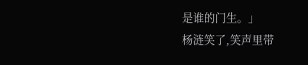是谁的门生。」
杨涟笑了,笑声里带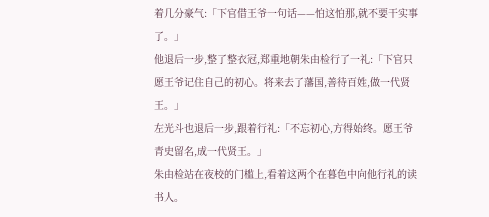着几分豪气:「下官借王爷一句话——怕这怕那,就不要干实事了。」
他退后一步,整了整衣冠,郑重地朝朱由检行了一礼:「下官只愿王爷记住自己的初心。将来去了藩国,善待百姓,做一代贤王。」
左光斗也退后一步,跟着行礼:「不忘初心,方得始终。愿王爷青史留名,成一代贤王。」
朱由检站在夜校的门槛上,看着这两个在暮色中向他行礼的读书人。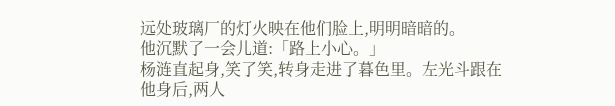远处玻璃厂的灯火映在他们脸上,明明暗暗的。
他沉默了一会儿道:「路上小心。」
杨涟直起身,笑了笑,转身走进了暮色里。左光斗跟在他身后,两人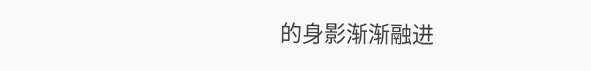的身影渐渐融进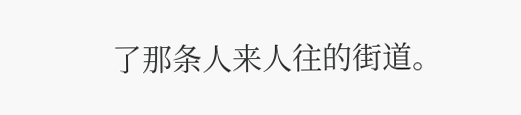了那条人来人往的街道。